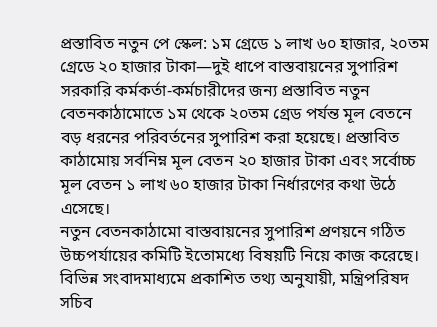প্রস্তাবিত নতুন পে স্কেল: ১ম গ্রেডে ১ লাখ ৬০ হাজার, ২০তম গ্রেডে ২০ হাজার টাকা—দুই ধাপে বাস্তবায়নের সুপারিশ
সরকারি কর্মকর্তা-কর্মচারীদের জন্য প্রস্তাবিত নতুন বেতনকাঠামোতে ১ম থেকে ২০তম গ্রেড পর্যন্ত মূল বেতনে বড় ধরনের পরিবর্তনের সুপারিশ করা হয়েছে। প্রস্তাবিত কাঠামোয় সর্বনিম্ন মূল বেতন ২০ হাজার টাকা এবং সর্বোচ্চ মূল বেতন ১ লাখ ৬০ হাজার টাকা নির্ধারণের কথা উঠে এসেছে।
নতুন বেতনকাঠামো বাস্তবায়নের সুপারিশ প্রণয়নে গঠিত উচ্চপর্যায়ের কমিটি ইতোমধ্যে বিষয়টি নিয়ে কাজ করেছে। বিভিন্ন সংবাদমাধ্যমে প্রকাশিত তথ্য অনুযায়ী, মন্ত্রিপরিষদ সচিব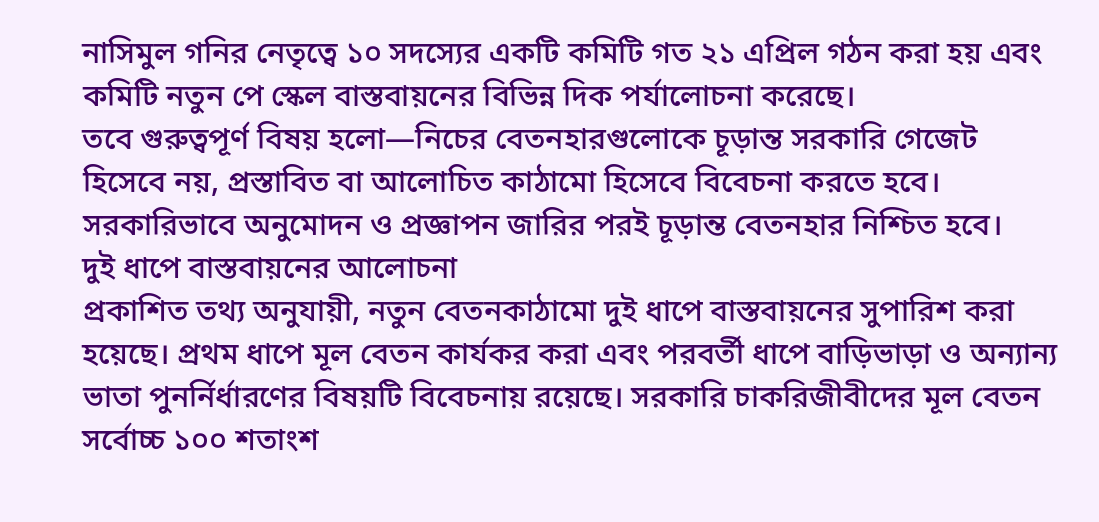নাসিমুল গনির নেতৃত্বে ১০ সদস্যের একটি কমিটি গত ২১ এপ্রিল গঠন করা হয় এবং কমিটি নতুন পে স্কেল বাস্তবায়নের বিভিন্ন দিক পর্যালোচনা করেছে।
তবে গুরুত্বপূর্ণ বিষয় হলো—নিচের বেতনহারগুলোকে চূড়ান্ত সরকারি গেজেট হিসেবে নয়, প্রস্তাবিত বা আলোচিত কাঠামো হিসেবে বিবেচনা করতে হবে। সরকারিভাবে অনুমোদন ও প্রজ্ঞাপন জারির পরই চূড়ান্ত বেতনহার নিশ্চিত হবে।
দুই ধাপে বাস্তবায়নের আলোচনা
প্রকাশিত তথ্য অনুযায়ী, নতুন বেতনকাঠামো দুই ধাপে বাস্তবায়নের সুপারিশ করা হয়েছে। প্রথম ধাপে মূল বেতন কার্যকর করা এবং পরবর্তী ধাপে বাড়িভাড়া ও অন্যান্য ভাতা পুনর্নির্ধারণের বিষয়টি বিবেচনায় রয়েছে। সরকারি চাকরিজীবীদের মূল বেতন সর্বোচ্চ ১০০ শতাংশ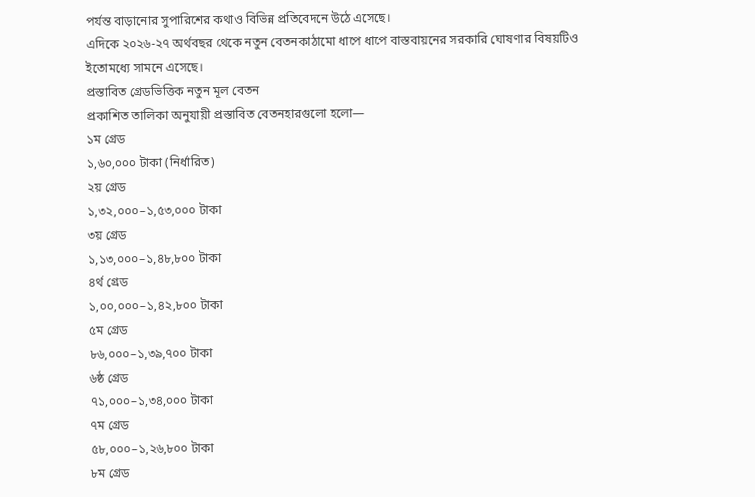পর্যন্ত বাড়ানোর সুপারিশের কথাও বিভিন্ন প্রতিবেদনে উঠে এসেছে।
এদিকে ২০২৬-২৭ অর্থবছর থেকে নতুন বেতনকাঠামো ধাপে ধাপে বাস্তবায়নের সরকারি ঘোষণার বিষয়টিও ইতোমধ্যে সামনে এসেছে।
প্রস্তাবিত গ্রেডভিত্তিক নতুন মূল বেতন
প্রকাশিত তালিকা অনুযায়ী প্রস্তাবিত বেতনহারগুলো হলো—
১ম গ্রেড
১,৬০,০০০ টাকা (নির্ধারিত)
২য় গ্রেড
১,৩২,০০০–১,৫৩,০০০ টাকা
৩য় গ্রেড
১,১৩,০০০–১,৪৮,৮০০ টাকা
৪র্থ গ্রেড
১,০০,০০০–১,৪২,৮০০ টাকা
৫ম গ্রেড
৮৬,০০০–১,৩৯,৭০০ টাকা
৬ষ্ঠ গ্রেড
৭১,০০০–১,৩৪,০০০ টাকা
৭ম গ্রেড
৫৮,০০০–১,২৬,৮০০ টাকা
৮ম গ্রেড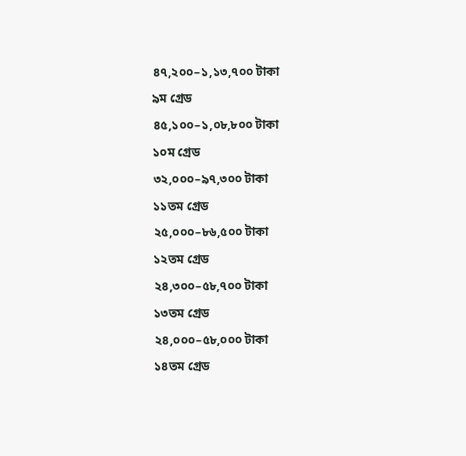৪৭,২০০–১,১৩,৭০০ টাকা
৯ম গ্রেড
৪৫,১০০–১,০৮,৮০০ টাকা
১০ম গ্রেড
৩২,০০০–৯৭,৩০০ টাকা
১১তম গ্রেড
২৫,০০০–৮৬,৫০০ টাকা
১২তম গ্রেড
২৪,৩০০–৫৮,৭০০ টাকা
১৩তম গ্রেড
২৪,০০০–৫৮,০০০ টাকা
১৪তম গ্রেড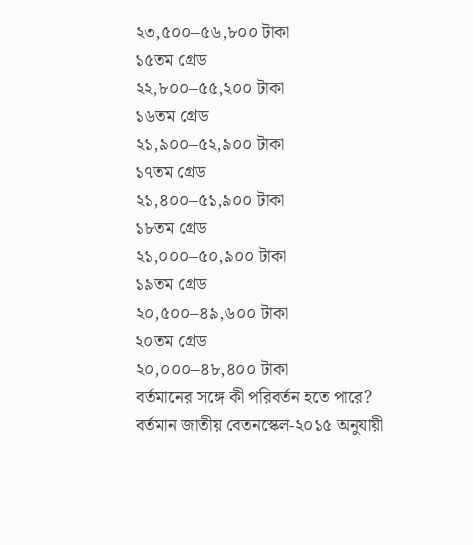২৩,৫০০–৫৬,৮০০ টাকা
১৫তম গ্রেড
২২,৮০০–৫৫,২০০ টাকা
১৬তম গ্রেড
২১,৯০০–৫২,৯০০ টাকা
১৭তম গ্রেড
২১,৪০০–৫১,৯০০ টাকা
১৮তম গ্রেড
২১,০০০–৫০,৯০০ টাকা
১৯তম গ্রেড
২০,৫০০–৪৯,৬০০ টাকা
২০তম গ্রেড
২০,০০০–৪৮,৪০০ টাকা
বর্তমানের সঙ্গে কী পরিবর্তন হতে পারে?
বর্তমান জাতীয় বেতনস্কেল-২০১৫ অনুযায়ী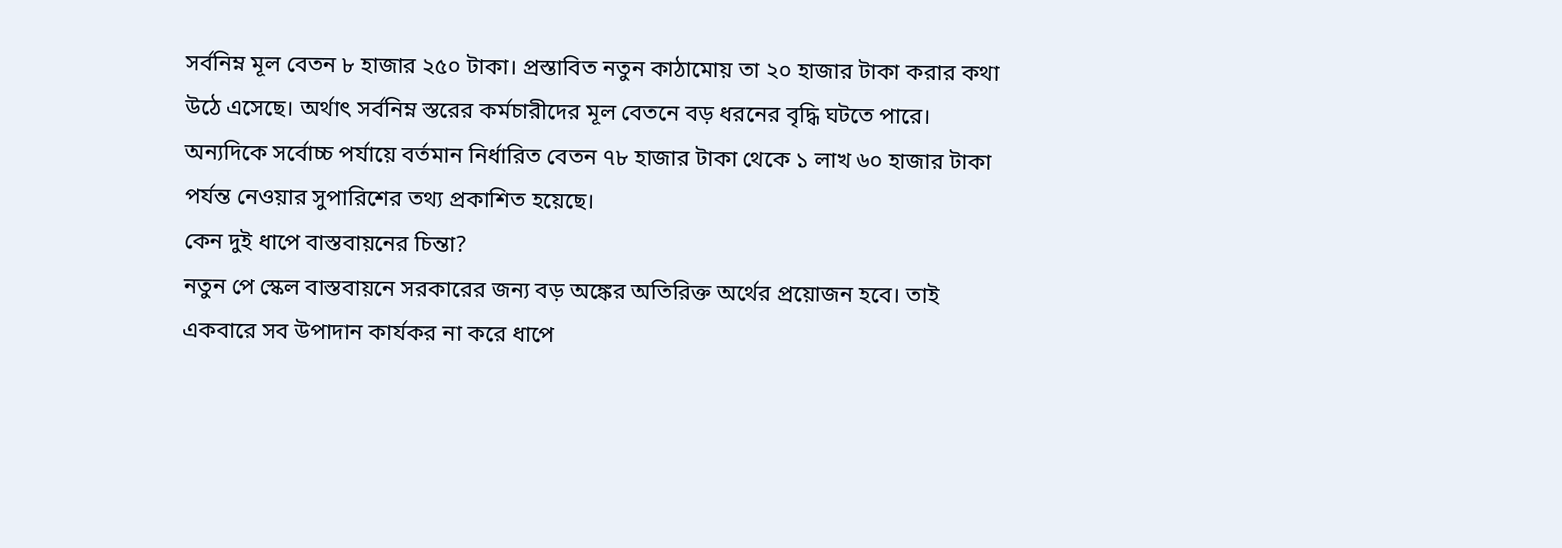সর্বনিম্ন মূল বেতন ৮ হাজার ২৫০ টাকা। প্রস্তাবিত নতুন কাঠামোয় তা ২০ হাজার টাকা করার কথা উঠে এসেছে। অর্থাৎ সর্বনিম্ন স্তরের কর্মচারীদের মূল বেতনে বড় ধরনের বৃদ্ধি ঘটতে পারে।
অন্যদিকে সর্বোচ্চ পর্যায়ে বর্তমান নির্ধারিত বেতন ৭৮ হাজার টাকা থেকে ১ লাখ ৬০ হাজার টাকা পর্যন্ত নেওয়ার সুপারিশের তথ্য প্রকাশিত হয়েছে।
কেন দুই ধাপে বাস্তবায়নের চিন্তা?
নতুন পে স্কেল বাস্তবায়নে সরকারের জন্য বড় অঙ্কের অতিরিক্ত অর্থের প্রয়োজন হবে। তাই একবারে সব উপাদান কার্যকর না করে ধাপে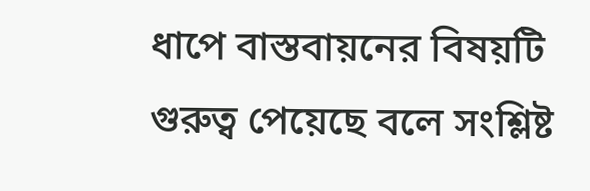ধাপে বাস্তবায়নের বিষয়টি গুরুত্ব পেয়েছে বলে সংশ্লিষ্ট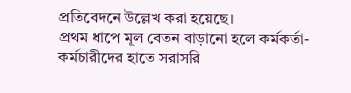প্রতিবেদনে উল্লেখ করা হয়েছে।
প্রথম ধাপে মূল বেতন বাড়ানো হলে কর্মকর্তা-কর্মচারীদের হাতে সরাসরি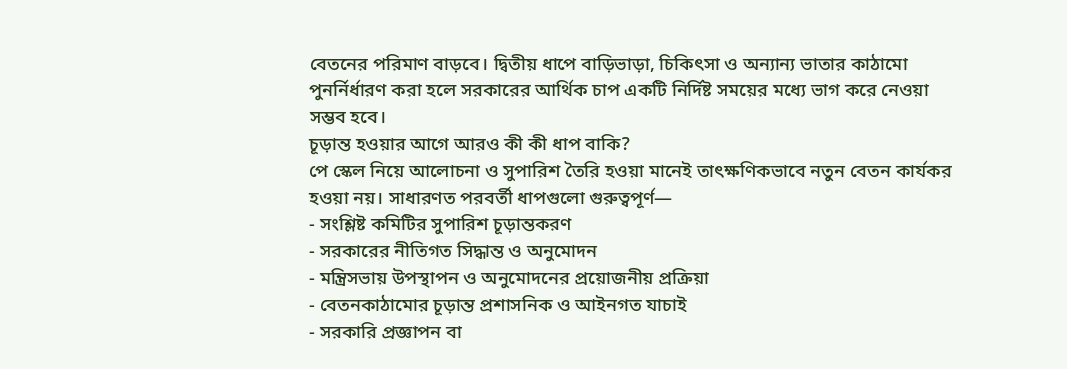বেতনের পরিমাণ বাড়বে। দ্বিতীয় ধাপে বাড়িভাড়া, চিকিৎসা ও অন্যান্য ভাতার কাঠামো পুনর্নির্ধারণ করা হলে সরকারের আর্থিক চাপ একটি নির্দিষ্ট সময়ের মধ্যে ভাগ করে নেওয়া সম্ভব হবে।
চূড়ান্ত হওয়ার আগে আরও কী কী ধাপ বাকি?
পে স্কেল নিয়ে আলোচনা ও সুপারিশ তৈরি হওয়া মানেই তাৎক্ষণিকভাবে নতুন বেতন কার্যকর হওয়া নয়। সাধারণত পরবর্তী ধাপগুলো গুরুত্বপূর্ণ—
- সংশ্লিষ্ট কমিটির সুপারিশ চূড়ান্তকরণ
- সরকারের নীতিগত সিদ্ধান্ত ও অনুমোদন
- মন্ত্রিসভায় উপস্থাপন ও অনুমোদনের প্রয়োজনীয় প্রক্রিয়া
- বেতনকাঠামোর চূড়ান্ত প্রশাসনিক ও আইনগত যাচাই
- সরকারি প্রজ্ঞাপন বা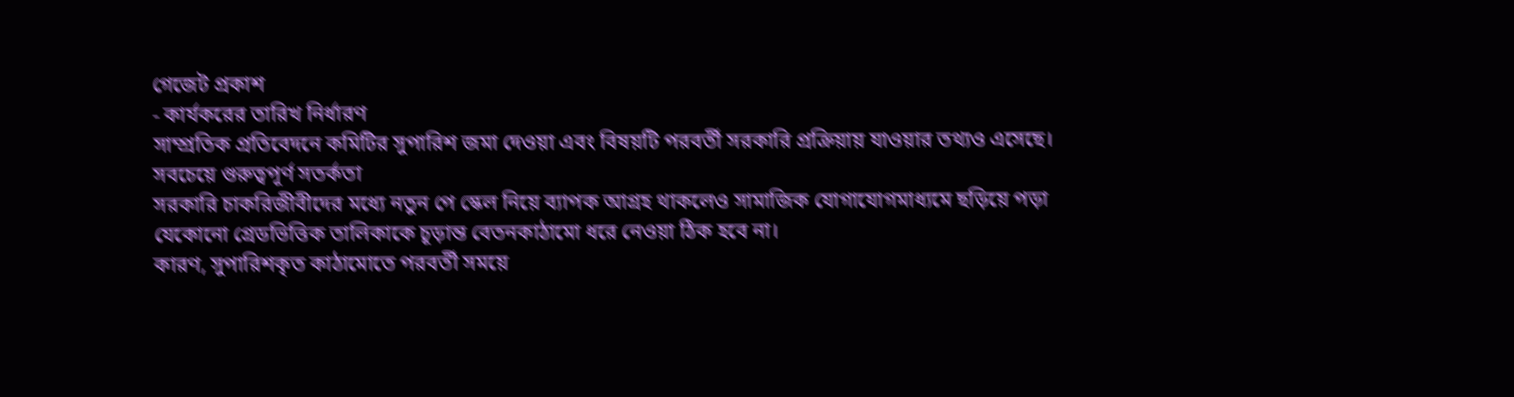গেজেট প্রকাশ
- কার্যকরের তারিখ নির্ধারণ
সাম্প্রতিক প্রতিবেদনে কমিটির সুপারিশ জমা দেওয়া এবং বিষয়টি পরবর্তী সরকারি প্রক্রিয়ায় যাওয়ার তথ্যও এসেছে।
সবচেয়ে গুরুত্বপূর্ণ সতর্কতা
সরকারি চাকরিজীবীদের মধ্যে নতুন পে স্কেল নিয়ে ব্যাপক আগ্রহ থাকলেও সামাজিক যোগাযোগমাধ্যমে ছড়িয়ে পড়া যেকোনো গ্রেডভিত্তিক তালিকাকে চূড়ান্ত বেতনকাঠামো ধরে নেওয়া ঠিক হবে না।
কারণ, সুপারিশকৃত কাঠামোতে পরবর্তী সময়ে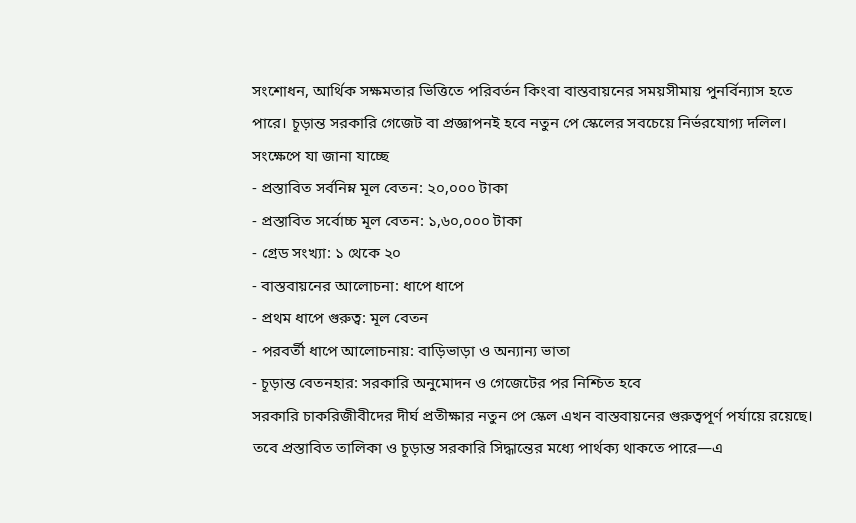সংশোধন, আর্থিক সক্ষমতার ভিত্তিতে পরিবর্তন কিংবা বাস্তবায়নের সময়সীমায় পুনর্বিন্যাস হতে পারে। চূড়ান্ত সরকারি গেজেট বা প্রজ্ঞাপনই হবে নতুন পে স্কেলের সবচেয়ে নির্ভরযোগ্য দলিল।
সংক্ষেপে যা জানা যাচ্ছে
- প্রস্তাবিত সর্বনিম্ন মূল বেতন: ২০,০০০ টাকা
- প্রস্তাবিত সর্বোচ্চ মূল বেতন: ১,৬০,০০০ টাকা
- গ্রেড সংখ্যা: ১ থেকে ২০
- বাস্তবায়নের আলোচনা: ধাপে ধাপে
- প্রথম ধাপে গুরুত্ব: মূল বেতন
- পরবর্তী ধাপে আলোচনায়: বাড়িভাড়া ও অন্যান্য ভাতা
- চূড়ান্ত বেতনহার: সরকারি অনুমোদন ও গেজেটের পর নিশ্চিত হবে
সরকারি চাকরিজীবীদের দীর্ঘ প্রতীক্ষার নতুন পে স্কেল এখন বাস্তবায়নের গুরুত্বপূর্ণ পর্যায়ে রয়েছে। তবে প্রস্তাবিত তালিকা ও চূড়ান্ত সরকারি সিদ্ধান্তের মধ্যে পার্থক্য থাকতে পারে—এ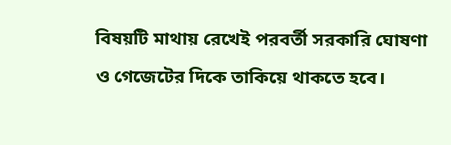বিষয়টি মাথায় রেখেই পরবর্তী সরকারি ঘোষণা ও গেজেটের দিকে তাকিয়ে থাকতে হবে।